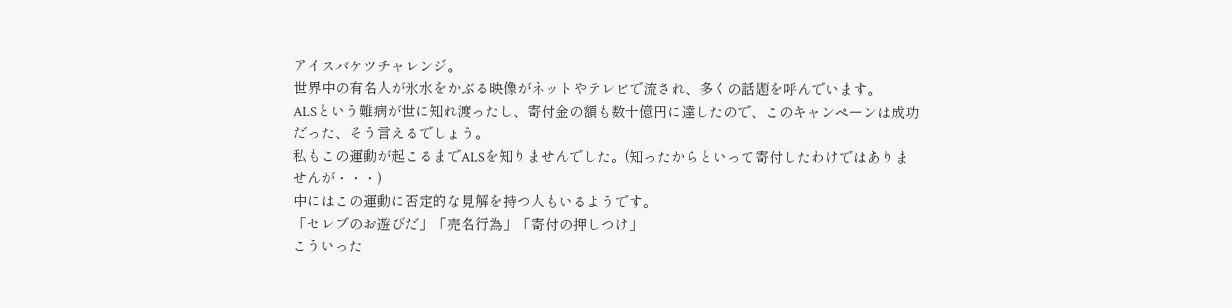アイスバケツチャレンジ。
世界中の有名人が氷水をかぶる映像がネットやテレビで流され、多くの話題を呼んでいます。
ALSという難病が世に知れ渡ったし、寄付金の額も数十億円に達したので、このキャンペーンは成功だった、そう言えるでしょう。
私もこの運動が起こるまでALSを知りませんでした。(知ったからといって寄付したわけではありませんが・・・)
中にはこの運動に否定的な見解を持つ人もいるようです。
「セレブのお遊びだ」「売名行為」「寄付の押しつけ」
こういった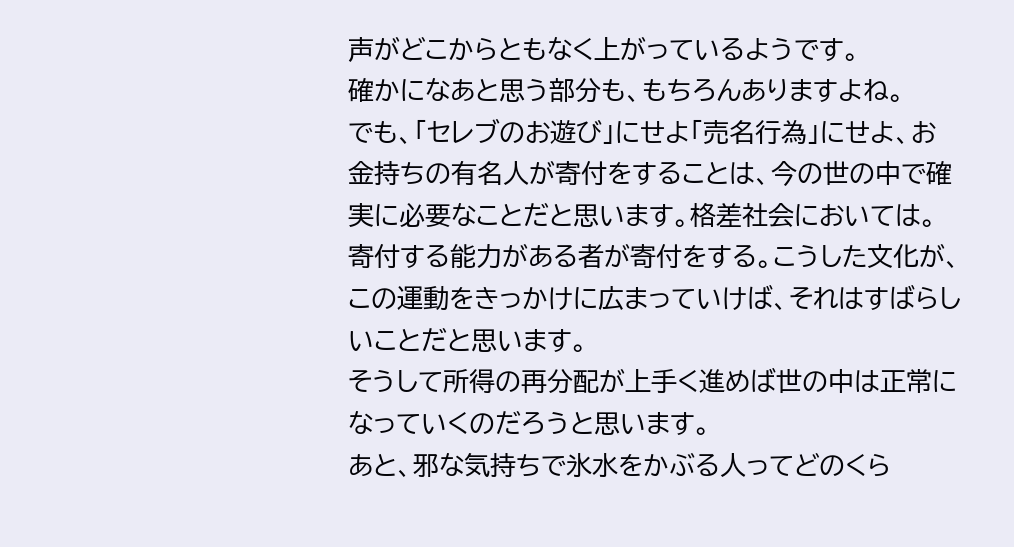声がどこからともなく上がっているようです。
確かになあと思う部分も、もちろんありますよね。
でも、「セレブのお遊び」にせよ「売名行為」にせよ、お金持ちの有名人が寄付をすることは、今の世の中で確実に必要なことだと思います。格差社会においては。
寄付する能力がある者が寄付をする。こうした文化が、この運動をきっかけに広まっていけば、それはすばらしいことだと思います。
そうして所得の再分配が上手く進めば世の中は正常になっていくのだろうと思います。
あと、邪な気持ちで氷水をかぶる人ってどのくら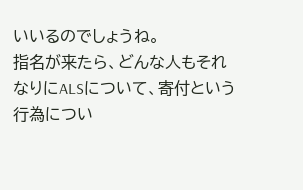いいるのでしょうね。
指名が来たら、どんな人もそれなりにALSについて、寄付という行為につい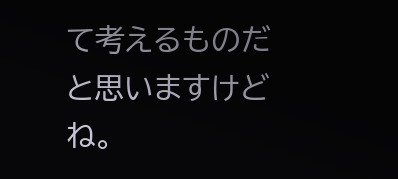て考えるものだと思いますけどね。